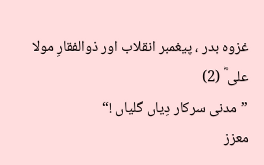غزوہ بدر ، پیغمبر انقلاب اور ذوالفقارِ مولا علی ؓ (2)
”مدنی سرکار دِیاں گلیاں !“
معزز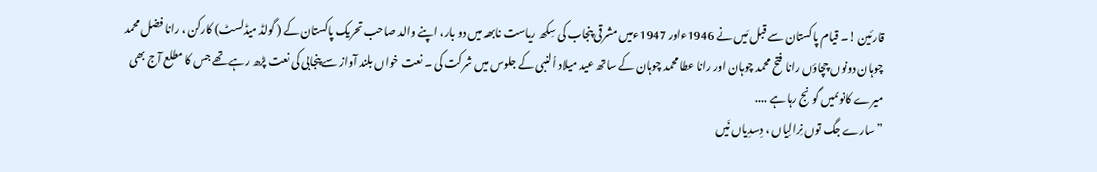قارئین !۔ قیام پاکستان سے قبل مَیں نے 1946ءاور 1947ءمیں مشرقی پنجاب کی سِکھ ریاست نابھہ میں دو بار، اپنے والد صاحب تحریک پاکستان کے ( گولڈ میڈلسٹ) کارکن ، رانا فضل محمد چوہان دونوں چچاؤں رانا فتح محمد چوہان اور رانا عطا محمد چوہان کے ساتھ عید میلاد اُلنبی کے جلوس میں شرکت کی ۔ نعت خواں بلند آواز سے پنجابی کی نعت پڑھ رہے تھے جس کا مطلع آج بھی میرے کانوںمیں گونج رہا ہے ....
”سارے جگ توں نِرالِیاں ، دِسدِیاں نَیں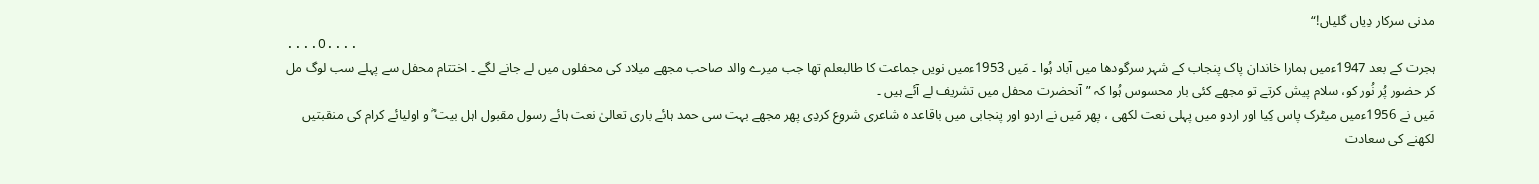مدنی سرکار دِیاں گلیاں!“
....O....
ہجرت کے بعد 1947ءمیں ہمارا خاندان پاک پنجاب کے شہر سرگودھا میں آباد ہُوا ۔ مَیں 1953ءمیں نویں جماعت کا طالبعلم تھا جب میرے والد صاحب مجھے میلاد کی محفلوں میں لے جانے لگے ۔ اختتام محفل سے پہلے سب لوگ مل کر حضور پُر نُور کو، سلام پیش کرتے تو مجھے کئی بار محسوس ہُوا کہ ”آنحضرت محفل میں تشریف لے آئے ہیں ۔
مَیں نے 1956ءمیں میٹرک پاس کِیا اور اردو میں پہلی نعت لکھی ، پھر مَیں نے اردو اور پنجابی میں باقاعد ہ شاعری شروع کردِی پھر مجھے بہت سی حمد ہائے باری تعالیٰ نعت ہائے رسول مقبول اہل بیت ؓ و اولیائے کرام کی منقبتیں لکھنے کی سعادت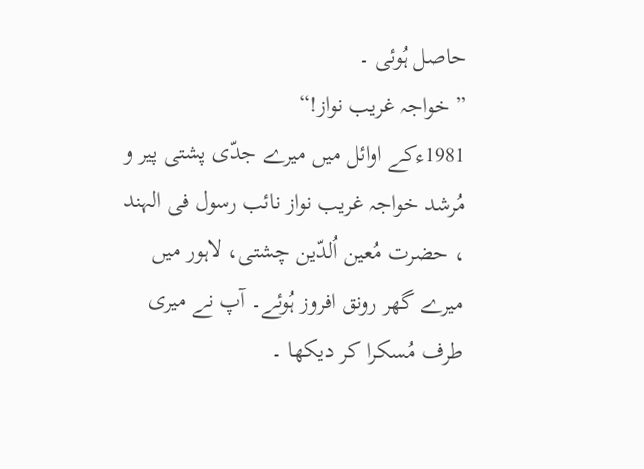حاصل ہُوئی ۔
” خواجہ غریب نواز!“
1981ءکے اوائل میں میرے جدّی پشتی پیر و مُرشد خواجہ غریب نواز نائب رسول فی الہند ، حضرت مُعین اُلدّین چشتی، لاہور میں میرے گھر رونق افروز ہُوئے۔ آپ نے میری طرف مُسکرا کر دیکھا ۔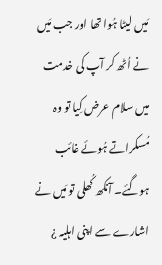مَیں لیٹا ہُوا تھا اور جب مَیں نے اُٹھ کر آپ کی خدمت میں سلام عرض کِیا تو وہ مُسکراتے ہُوئے غائب ہوگئے۔ آنکھ کُھلی تو مَیں نے اشارے سے اپنی اہلیہ ¿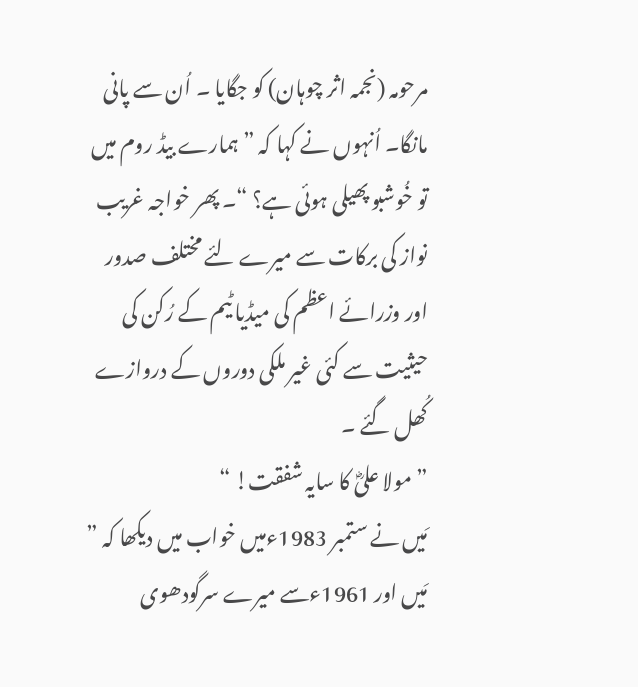مرحومہ (نجمہ اثر چوہان) کو جگایا ۔ اُن سے پانی مانگا۔ اُنہوں نے کہا کہ ”ہمارے بیڈ روم میں تو خُوشبو پھیلی ہوئی ہے؟ “۔ پھر خواجہ غریب نواز کی برکات سے میرے لئے مختلف صدور اور وزرائے اعظم کی میڈیا ٹیم کے رُکن کی حیثیت سے کئی غیر ملکی دوروں کے دروازے کُھل گئے ۔
”مولا علیؓ کا سایہ شفقت! “
مَیں نے ستمبر 1983ءمیں خواب میں دیکھا کہ ” مَیں اور 1961ءسے میرے سرگودھوی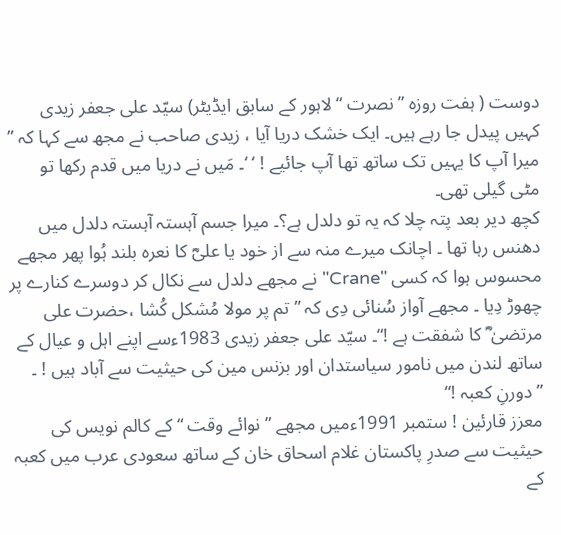دوست ( ہفت روزہ ”نصرت “ لاہور کے سابق ایڈیٹر) سیّد علی جعفر زیدی کہیں پیدل جا رہے ہیں۔ ایک خشک دریا آیا ، زیدی صاحب نے مجھ سے کہا کہ ” میرا آپ کا یہیں تک ساتھ تھا آپ جائیے ! ‘ ‘۔ مَیں نے دریا میں قدم رکھا تو مٹی گیلی تھی۔
کچھ دیر بعد پتہ چلا کہ یہ تو دلدل ہے؟۔ میرا جسم آہستہ آہستہ دلدل میں دھنس رہا تھا ۔ اچانک میرے منہ سے از خود یا علیؓ کا نعرہ بلند ہُوا پھر مجھے محسوس ہوا کہ کسی "Crane" نے مجھے دلدل سے نکال کر دوسرے کنارے پر چھوڑ دِیا ۔ مجھے آواز سُنائی دِی کہ ” تم پر مولا مُشکل کُشا ،حضرت علی مرتضیٰ ؓ کا شفقت ہے !“۔ سیّد علی جعفر زیدی 1983ءسے اپنے اہل و عیال کے ساتھ لندن میں نامور سیاستدان اور بزنس مین کی حیثیت سے آباد ہیں ! ۔
” دورنِ کعبہ !“
معزز قارئین ! ستمبر 1991ءمیں مجھے ” نوائے وقت “ کے کالم نویس کی حیثیت سے صدرِ پاکستان غلام اسحاق خان کے ساتھ سعودی عرب میں کعبہ کے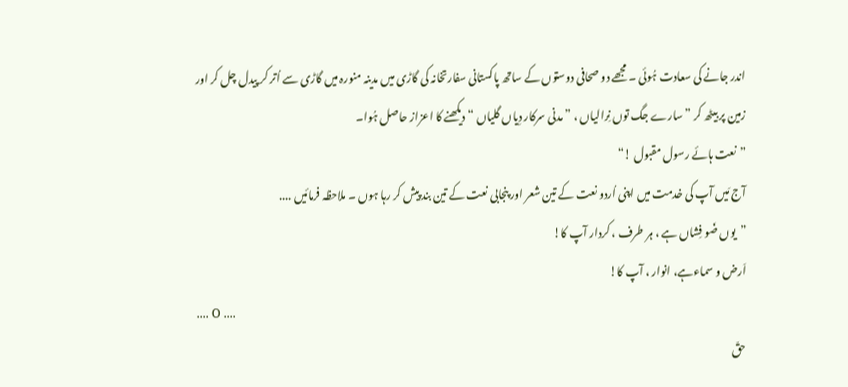اندر جانے کی سعادت ہُوئی ۔ مجھے دو صحافی دوستوں کے ساتھ پاکستانی سفارتخانہ کی گاڑی میں مدینہ منورہ میں گاڑی سے اُتر کر پیدل چل کر اور زمین پر بیٹھ کر ” سارے جگ توں نِرالیاں ، ”مدنی سرکار دِیاں گلیاں “ دیکھنے کا اعزاز حاصل ہُوا۔
”نعت ہائے رسول مقبول !“
آج مَیں آپ کی خدمت میں اپنی اُردو نعت کے تین شعر اور پنجابی نعت کے تین بند پیش کر رہا ہوں ۔ ملاحظہ فرمائیں ....
”یوں ضَو فِشاں ہے ، ہر طرف ، کردار آپ کا!
اَرض و سماءہے، انوار ، آپ کا!
.... O ....
حقّ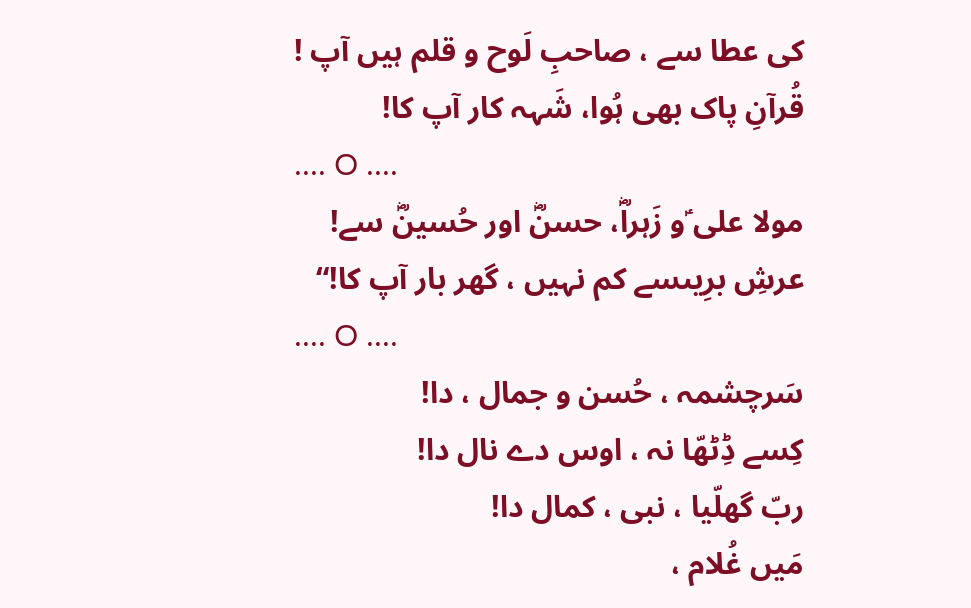کی عطا سے ، صاحبِ لَوح و قلم ہیں آپ !
قُرآنِ پاک بھی ہُوا، شَہہ کار آپ کا!
.... O ....
مولا علی ؑو زَہراؓ، حسنؓ اور حُسینؓ سے!
عرشِ برِیںسے کم نہیں ، گھر بار آپ کا!“
.... O ....
سَرچشمہ ، حُسن و جمال ، دا!
کِسے ڈِٹھّا نہ ، اوس دے نال دا!
ربّ گھلّیا ، نبی ، کمال دا!
مَیں غُلام ،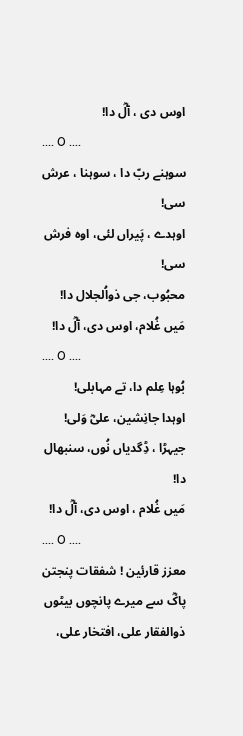اوس دی ، آلؓ دا!
.... O ....
سوہنے ربّ دا ، سوہنا ، عرش سی!
اوہدے ، پَیراں لئی، اوہ فرش سی!
محبُوب، جی ذواُلجلال دا!
مَیں غُلام، اوس دی، آلؓ دا!
.... O ....
بُوہا عِلم دا، تے مہابلی!
اوہدا جانِشین، علیؓ وَلی!
جیہڑا ، ڈِگدیاں نُوں، سنبھال دا!
مَیں غُلام ، اوس دی، آلؓ دا!
.... O ....
معزز قارئین ! شفقات پنجتن پاکؓ سے میرے پانچوں بیٹوں ذوالفقار علی، افتخار علی،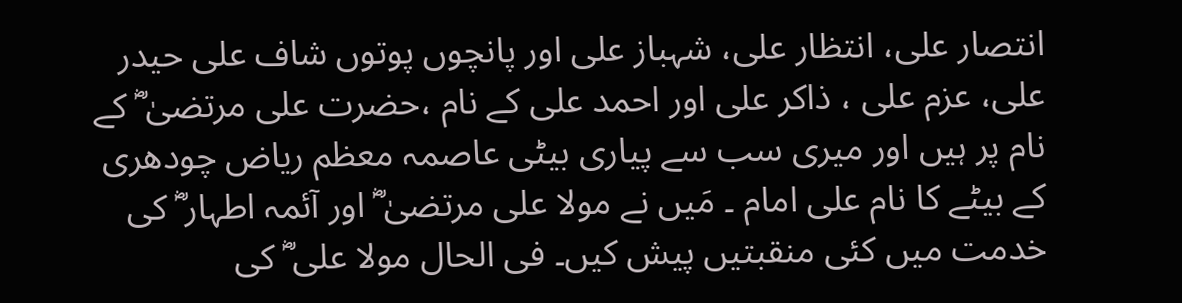انتصار علی، انتظار علی، شہباز علی اور پانچوں پوتوں شاف علی حیدر علی، عزم علی ، ذاکر علی اور احمد علی کے نام ،حضرت علی مرتضیٰ ؓ کے نام پر ہیں اور میری سب سے پیاری بیٹی عاصمہ معظم ریاض چودھری کے بیٹے کا نام علی امام ۔ مَیں نے مولا علی مرتضیٰ ؓ اور آئمہ اطہار ؓ کی خدمت میں کئی منقبتیں پیش کیں۔ فی الحال مولا علی ؓ کی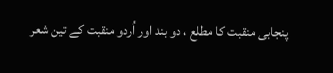پنجابی منقبت کا مطلع ، دو بند اور اُردو منقبت کے تین شعر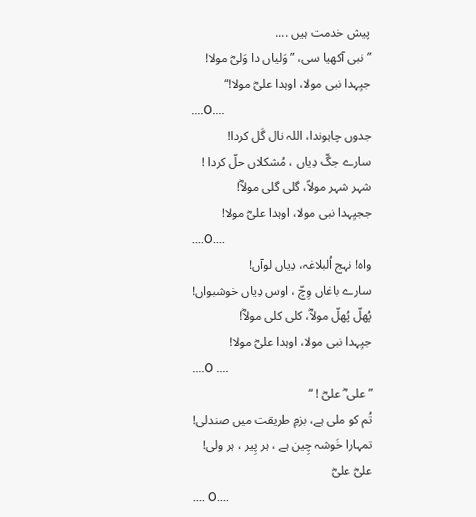پیش خدمت ہیں ....
”نبی آکھیا سی، ”وَلیاں دا وَلیؓ مولا!
جیِہدا نبی مولا، اوہدا علیؓ مولا!“
....O....
جدوں چاہوندا، اللہ نال گَل کردا!
سارے جگّ دِیاں ، مُشکلاں حلّ کردا !
شہر شہر مولاؑ، گلی گلی مولاؓ!
ججیِہدا نبی مولا، اوہدا علیؓ مولا!
....O....
واہ! نہج اُلبلاغہ، دِیاں لوآں!
سارے باغاں وِچّ ، اوس دِیاں خوشبواں!
پُھلّ پُھلّ مولاؓ، کلی کلی مولاؓ!
جیِہدا نبی مولا، اوہدا علیؓ مولا!
....O ....
”علی ؓ علیؓ ! “
تُم کو ملی ہے، بزمِ طریقت میں صندلی!
تمہارا خَوشہ چِین ہے ، ہر پِیر ، ہر ولی!
علیؓ علیؓ
.... O....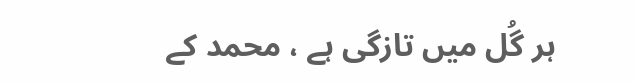ہر گُل میں تازگی ہے ، محمد کے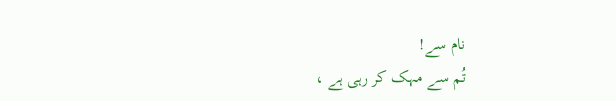نام سے!
تُم سے مہک کر رہی ہے ،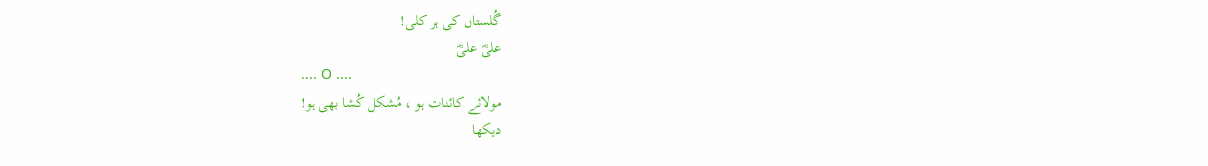گُلستاں کی ہر کلی!
علیؓ علیؓ
.... O ....
مولائے کائنات ہو ، مُشکل کُشا بھی ہو!
دیکھا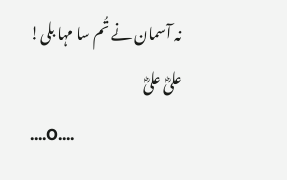نہ آسمان نے تُم سا مہا بلی!
علیؓ علیؓ
....O....